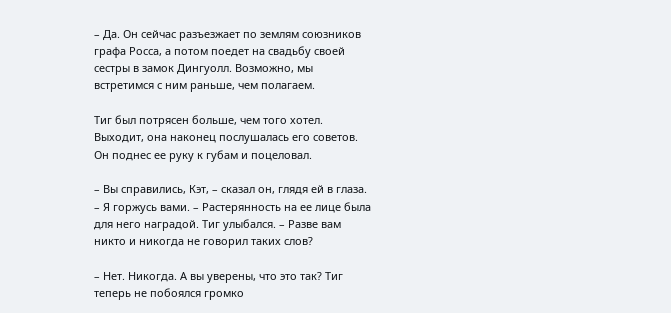– Да. Он сейчас разъезжает по землям союзников графа Росса, а потом поедет на свадьбу своей сестры в замок Дингуолл. Возможно, мы встретимся с ним раньше, чем полагаем.

Тиг был потрясен больше, чем того хотел. Выходит, она наконец послушалась его советов. Он поднес ее руку к губам и поцеловал.

– Вы справились, Кэт, – сказал он, глядя ей в глаза. – Я горжусь вами. – Растерянность на ее лице была для него наградой. Тиг улыбался. – Разве вам никто и никогда не говорил таких слов?

– Нет. Никогда. А вы уверены, что это так? Тиг теперь не побоялся громко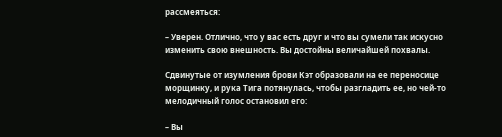рассмеяться:

– Уверен. Отлично, что у вас есть друг и что вы сумели так искусно изменить свою внешность. Вы достойны величайшей похвалы.

Сдвинутые от изумления брови Кэт образовали на ее переносице морщинку, и рука Тига потянулась, чтобы разгладить ее, но чей-то мелодичный голос остановил его:

– Вы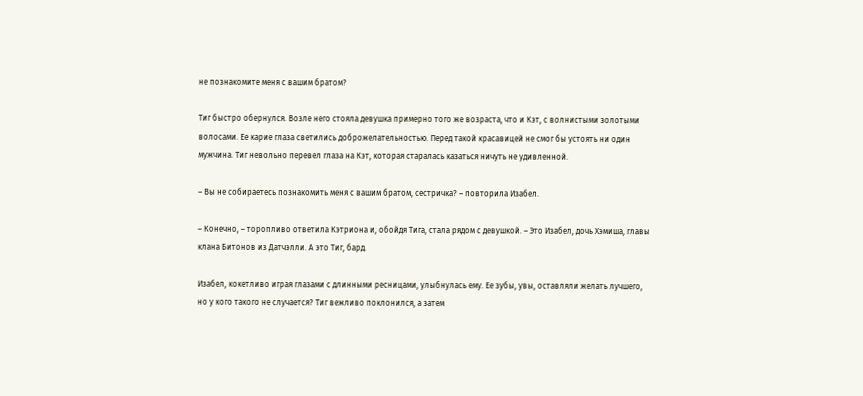не познакомите меня с вашим братом?

Тиг быстро обернулся. Возле него стояла девушка примерно того же возраста, что и Кэт, с волнистыми золотыми волосами. Ее карие глаза светились доброжелательностью. Перед такой красавицей не смог бы устоять ни один мужчина. Тиг невольно перевел глаза на Кэт, которая старалась казаться ничуть не удивленной.

– Вы не собираетесь познакомить меня с вашим братом, сестричка? – повторила Изабел.

– Конечно, – торопливо ответила Кэтриона и, обойдя Тига, стала рядом с девушкой. – Это Изабел, дочь Хэмиша, главы клана Битонов из Датчэлли. А это Тиг, бард.

Изабел, кокетливо играя глазами с длинными ресницами, улыбнулась ему. Ее зубы, увы, оставляли желать лучшего, но у кого такого не случается? Тиг вежливо поклонился, а затем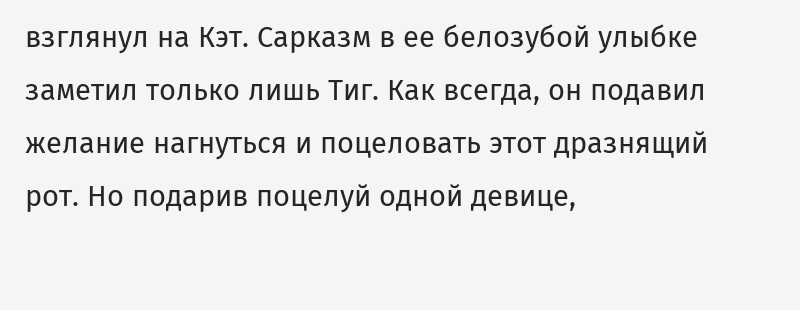взглянул на Кэт. Сарказм в ее белозубой улыбке заметил только лишь Тиг. Как всегда, он подавил желание нагнуться и поцеловать этот дразнящий рот. Но подарив поцелуй одной девице,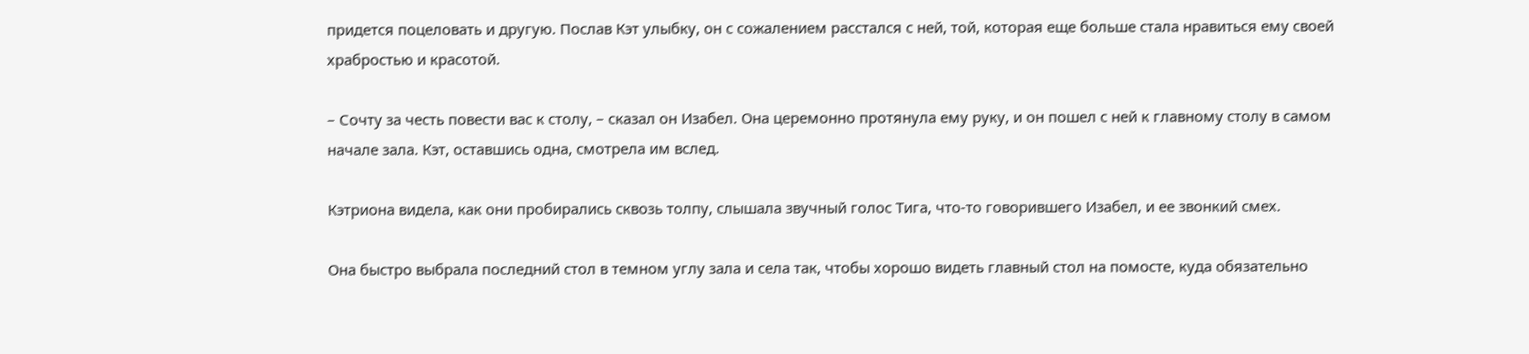придется поцеловать и другую. Послав Кэт улыбку, он с сожалением расстался с ней, той, которая еще больше стала нравиться ему своей храбростью и красотой.

– Сочту за честь повести вас к столу, – сказал он Изабел. Она церемонно протянула ему руку, и он пошел с ней к главному столу в самом начале зала. Кэт, оставшись одна, смотрела им вслед.

Кэтриона видела, как они пробирались сквозь толпу, слышала звучный голос Тига, что-то говорившего Изабел, и ее звонкий смех.

Она быстро выбрала последний стол в темном углу зала и села так, чтобы хорошо видеть главный стол на помосте, куда обязательно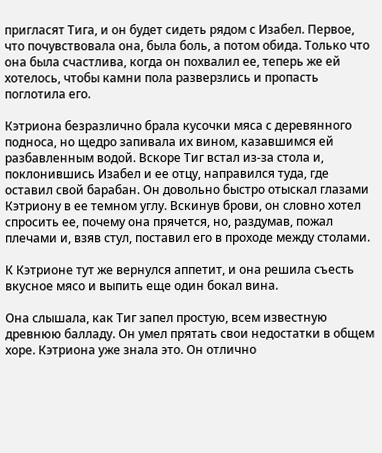пригласят Тига, и он будет сидеть рядом с Изабел. Первое, что почувствовала она, была боль, а потом обида. Только что она была счастлива, когда он похвалил ее, теперь же ей хотелось, чтобы камни пола разверзлись и пропасть поглотила его.

Кэтриона безразлично брала кусочки мяса с деревянного подноса, но щедро запивала их вином, казавшимся ей разбавленным водой. Вскоре Тиг встал из-за стола и, поклонившись Изабел и ее отцу, направился туда, где оставил свой барабан. Он довольно быстро отыскал глазами Кэтриону в ее темном углу. Вскинув брови, он словно хотел спросить ее, почему она прячется, но, раздумав, пожал плечами и, взяв стул, поставил его в проходе между столами.

К Кэтрионе тут же вернулся аппетит, и она решила съесть вкусное мясо и выпить еще один бокал вина.

Она слышала, как Тиг запел простую, всем известную древнюю балладу. Он умел прятать свои недостатки в общем хоре. Кэтриона уже знала это. Он отлично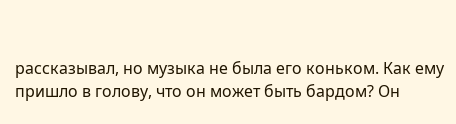рассказывал, но музыка не была его коньком. Как ему пришло в голову, что он может быть бардом? Он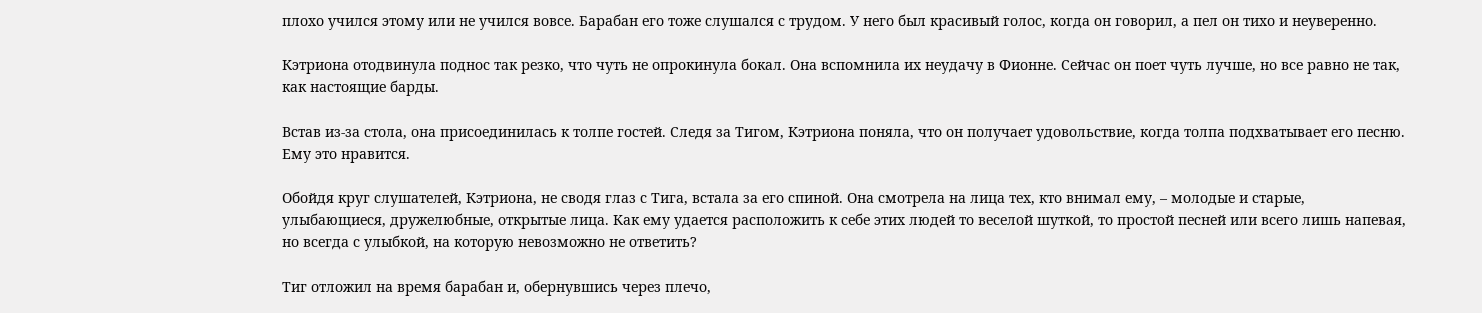плохо учился этому или не учился вовсе. Барабан его тоже слушался с трудом. У него был красивый голос, когда он говорил, а пел он тихо и неуверенно.

Кэтриона отодвинула поднос так резко, что чуть не опрокинула бокал. Она вспомнила их неудачу в Фионне. Сейчас он поет чуть лучше, но все равно не так, как настоящие барды.

Встав из-за стола, она присоединилась к толпе гостей. Следя за Тигом, Кэтриона поняла, что он получает удовольствие, когда толпа подхватывает его песню. Ему это нравится.

Обойдя круг слушателей, Кэтриона, не сводя глаз с Тига, встала за его спиной. Она смотрела на лица тех, кто внимал ему, – молодые и старые, улыбающиеся, дружелюбные, открытые лица. Как ему удается расположить к себе этих людей то веселой шуткой, то простой песней или всего лишь напевая, но всегда с улыбкой, на которую невозможно не ответить?

Тиг отложил на время барабан и, обернувшись через плечо,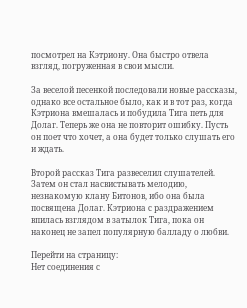посмотрел на Кэтриону. Она быстро отвела взгляд, погруженная в свои мысли.

За веселой песенкой последовали новые рассказы, однако все остальное было, как и в тот раз, когда Кэтриона вмешалась и побудила Тига петь для Долаг. Теперь же она не повторит ошибку. Пусть он поет что хочет, а она будет только слушать его и ждать.

Второй рассказ Тига развеселил слушателей. Затем он стал насвистывать мелодию, незнакомую клану Битонов, ибо она была посвящена Долаг. Кэтриона с раздражением впилась взглядом в затылок Тига, пока он наконец не запел популярную балладу о любви.

Перейти на страницу:
Нет соединения с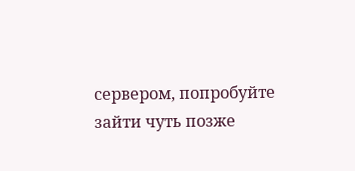сервером, попробуйте зайти чуть позже